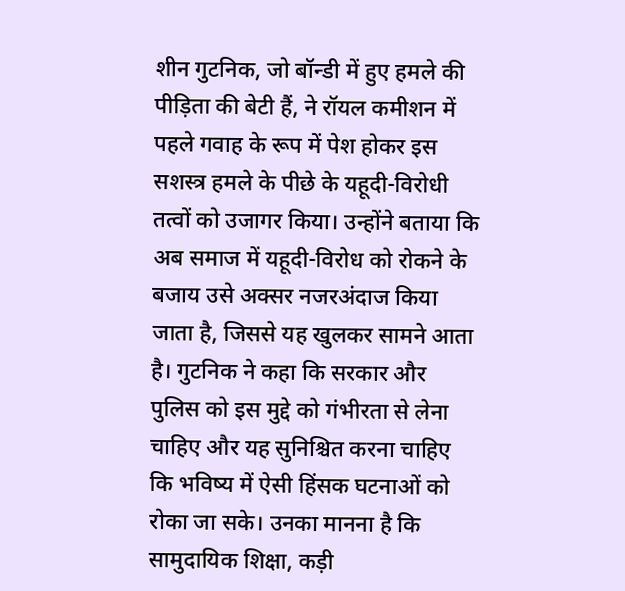शीन गुटनिक, जो बॉन्डी में हुए हमले की पीड़िता की बेटी हैं, ने रॉयल कमीशन में पहले गवाह के रूप में पेश होकर इस सशस्त्र हमले के पीछे के यहूदी-विरोधी तत्वों को उजागर किया। उन्होंने बताया कि अब समाज में यहूदी-विरोध को रोकने के बजाय उसे अक्सर नजरअंदाज किया जाता है, जिससे यह खुलकर सामने आता है। गुटनिक ने कहा कि सरकार और पुलिस को इस मुद्दे को गंभीरता से लेना चाहिए और यह सुनिश्चित करना चाहिए कि भविष्य में ऐसी हिंसक घटनाओं को रोका जा सके। उनका मानना है कि सामुदायिक शिक्षा, कड़ी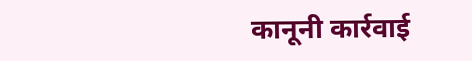कानूनी कार्रवाई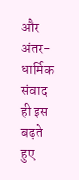और अंतर-धार्मिक संवाद ही इस बढ़ते हुए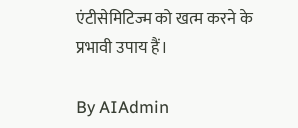एंटीसेमिटिज्म को खत्म करने के प्रभावी उपाय हैं।

By AIAdmin